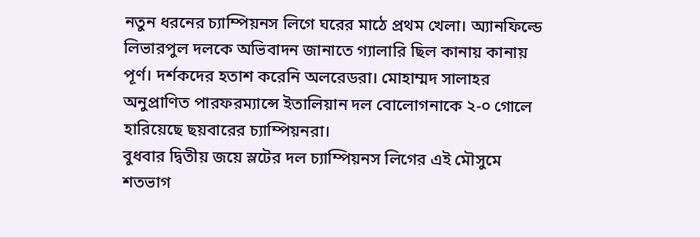নতুন ধরনের চ্যাম্পিয়নস লিগে ঘরের মাঠে প্রথম খেলা। অ্যানফিল্ডে লিভারপুল দলকে অভিবাদন জানাতে গ্যালারি ছিল কানায় কানায় পূর্ণ। দর্শকদের হতাশ করেনি অলরেডরা। মোহাম্মদ সালাহর অনুপ্রাণিত পারফরম্যান্সে ইতালিয়ান দল বোলোগনাকে ২-০ গোলে হারিয়েছে ছয়বারের চ্যাম্পিয়নরা।
বুধবার দ্বিতীয় জয়ে স্লটের দল চ্যাম্পিয়নস লিগের এই মৌসুমে শতভাগ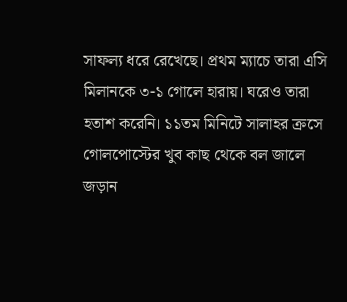সাফল্য ধরে রেখেছে। প্রথম ম্যাচে তারা এসি মিলানকে ৩-১ গোলে হারায়। ঘরেও তারা হতাশ করেনি। ১১তম মিনিটে সালাহর ক্রসে গোলপোস্টের খুব কাছ থেকে বল জালে জড়ান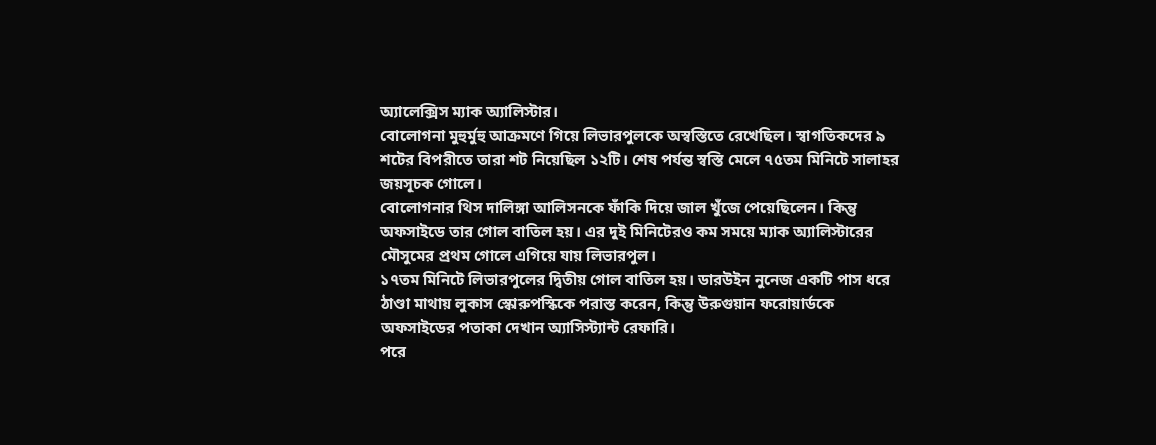অ্যালেক্সিস ম্যাক অ্যালিস্টার।
বোলোগনা মুহুর্মুহু আক্রমণে গিয়ে লিভারপুলকে অস্বস্তিতে রেখেছিল। স্বাগতিকদের ৯ শটের বিপরীতে তারা শট নিয়েছিল ১২টি। শেষ পর্যন্ত স্বস্তি মেলে ৭৫তম মিনিটে সালাহর জয়সূচক গোলে।
বোলোগনার থিস দালিঙ্গা আলিসনকে ফাঁকি দিয়ে জাল খুঁজে পেয়েছিলেন। কিন্তু অফসাইডে তার গোল বাতিল হয়। এর দুই মিনিটেরও কম সময়ে ম্যাক অ্যালিস্টারের মৌসুমের প্রথম গোলে এগিয়ে যায় লিভারপুল।
১৭তম মিনিটে লিভারপুলের দ্বিতীয় গোল বাতিল হয়। ডারউইন নুনেজ একটি পাস ধরে ঠাণ্ডা মাথায় লুকাস স্কোরুপস্কিকে পরাস্ত করেন, কিন্তু উরুগুয়ান ফরোয়ার্ডকে অফসাইডের পতাকা দেখান অ্যাসিস্ট্যান্ট রেফারি।
পরে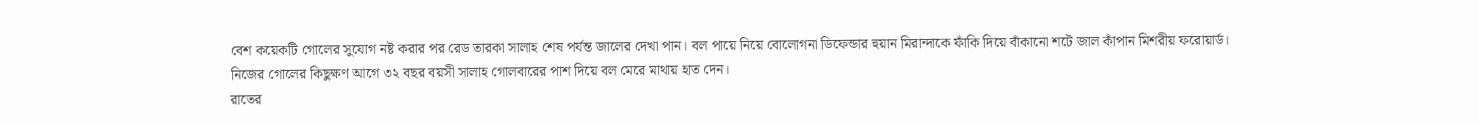বেশ কয়েকটি গোলের সুযোগ নষ্ট করার পর রেড তারকা সালাহ শেষ পর্যন্ত জালের দেখা পান। বল পায়ে নিয়ে বোলোগনা ডিফেন্ডার হুয়ান মিরান্দাকে ফাঁকি দিয়ে বাঁকানো শটে জাল কাঁপান মিশরীয় ফরোয়ার্ড।
নিজের গোলের কিছুক্ষণ আগে ৩২ বছর বয়সী সালাহ গোলবারের পাশ দিয়ে বল মেরে মাথায় হাত দেন।
রাতের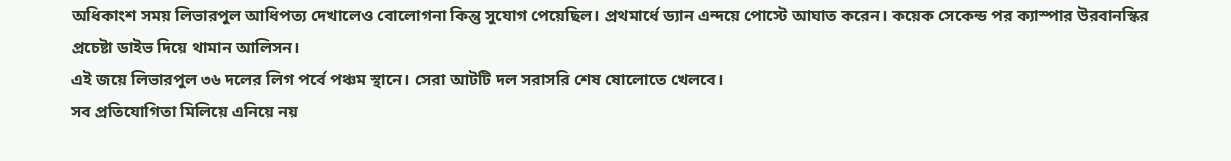অধিকাংশ সময় লিভারপুল আধিপত্য দেখালেও বোলোগনা কিন্তু সুযোগ পেয়েছিল। প্রথমার্ধে ড্যান এন্দয়ে পোস্টে আঘাত করেন। কয়েক সেকেন্ড পর ক্যাস্পার উরবানস্কির প্রচেষ্টা ডাইভ দিয়ে থামান আলিসন।
এই জয়ে লিভারপুল ৩৬ দলের লিগ পর্বে পঞ্চম স্থানে। সেরা আটটি দল সরাসরি শেষ ষোলোতে খেলবে।
সব প্রতিযোগিতা মিলিয়ে এনিয়ে নয়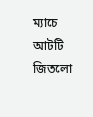ম্যাচে আটটি জিতলো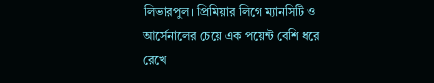লিভারপুল। প্রিমিয়ার লিগে ম্যানসিটি ও আর্সেনালের চেয়ে এক পয়েন্ট বেশি ধরে রেখে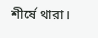শীর্ষে থারা।